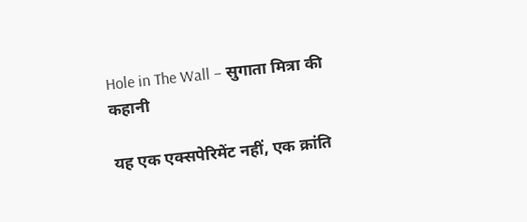Hole in The Wall – सुगाता मित्रा की कहानी

यह एक एक्सपेरिमेंट नहीं, एक क्रांति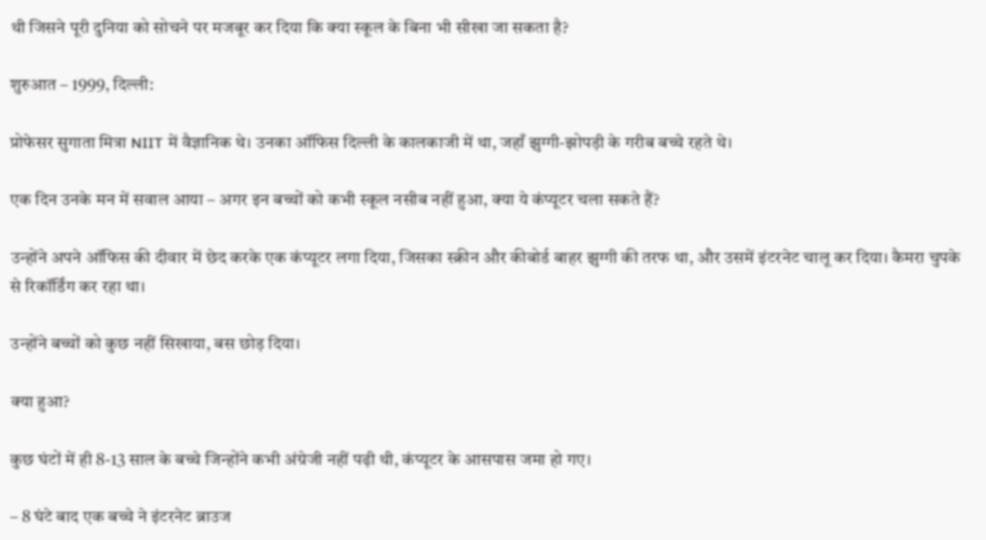थी जिसने पूरी दुनिया को सोचने पर मजबूर कर दिया कि क्या स्कूल के बिना भी सीखा जा सकता है?

शुरुआत – 1999, दिल्ली:

प्रोफेसर सुगाता मित्रा NIIT में वैज्ञानिक थे। उनका ऑफिस दिल्ली के कालकाजी में था, जहाँ झुग्गी-झोपड़ी के गरीब बच्चे रहते थे।

एक दिन उनके मन में सवाल आया – अगर इन बच्चों को कभी स्कूल नसीब नहीं हुआ, क्या ये कंप्यूटर चला सकते हैं?

उन्होंने अपने ऑफिस की दीवार में छेद करके एक कंप्यूटर लगा दिया, जिसका स्क्रीन और कीबोर्ड बाहर झुग्गी की तरफ था, और उसमें इंटरनेट चालू कर दिया। कैमरा चुपके से रिकॉर्डिंग कर रहा था।

उन्होंने बच्चों को कुछ नहीं सिखाया, बस छोड़ दिया।

क्या हुआ?

कुछ घंटों में ही 8-13 साल के बच्चे जिन्होंने कभी अंग्रेजी नहीं पढ़ी थी, कंप्यूटर के आसपास जमा हो गए।

– 8 घंटे बाद एक बच्चे ने इंटरनेट ब्राउज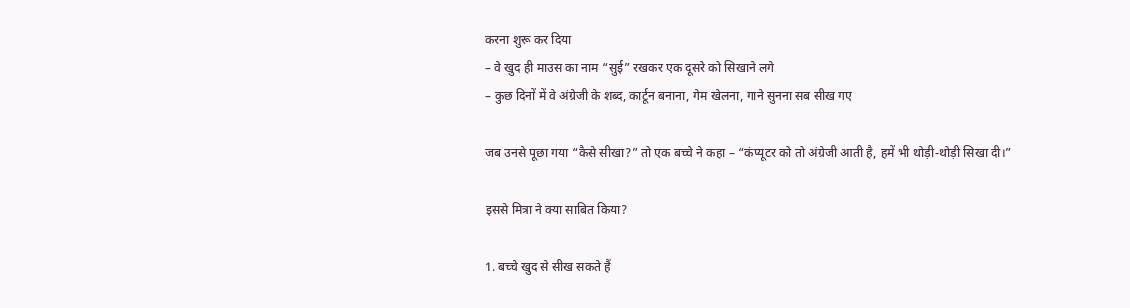करना शुरू कर दिया
– वे खुद ही माउस का नाम “सुई” रखकर एक दूसरे को सिखाने लगे
– कुछ दिनों में वे अंग्रेजी के शब्द, कार्टून बनाना, गेम खेलना, गाने सुनना सब सीख गए

जब उनसे पूछा गया “कैसे सीखा?” तो एक बच्चे ने कहा – “कंप्यूटर को तो अंग्रेजी आती है, हमें भी थोड़ी-थोड़ी सिखा दी।”

इससे मित्रा ने क्या साबित किया?

1. बच्चे खुद से सीख सकते हैं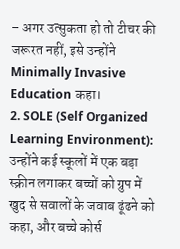– अगर उत्सुकता हो तो टीचर की जरूरत नहीं, इसे उन्होंने Minimally Invasive Education कहा।
2. SOLE (Self Organized Learning Environment): उन्होंने कई स्कूलों में एक बड़ा स्क्रीन लगाकर बच्चों को ग्रुप में खुद से सवालों के जवाब ढूंढने को कहा, और बच्चे कोर्स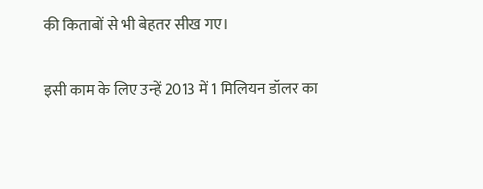की किताबों से भी बेहतर सीख गए।

इसी काम के लिए उन्हें 2013 में 1 मिलियन डॉलर का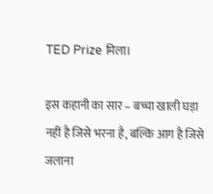TED Prize मिला।

इस कहानी का सार – बच्चा खाली घड़ा नहीं है जिसे भरना है, बल्कि आग है जिसे जलाना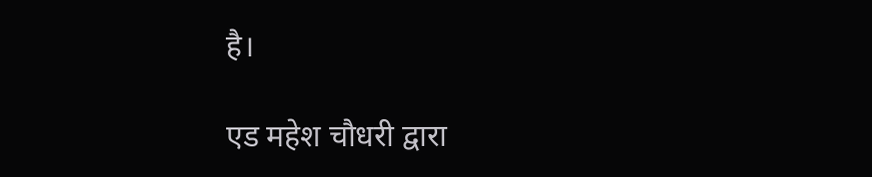है।

एड महेश चौधरी द्वारा